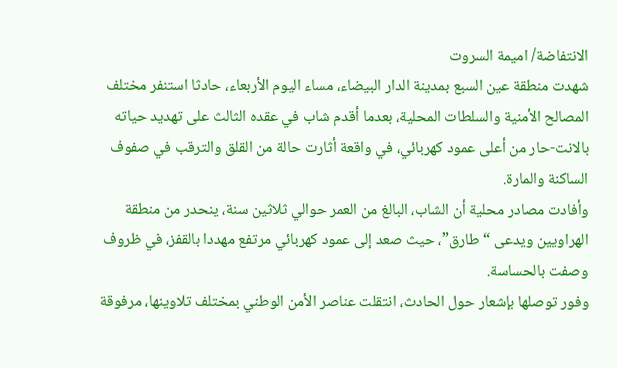الانتفاضة/ اميمة السروت
شهدت منطقة عين السبع بمدينة الدار البيضاء، مساء اليوم الأربعاء، حادثا استنفر مختلف المصالح الأمنية والسلطات المحلية، بعدما أقدم شاب في عقده الثالث على تهديد حياته بالانت-حار من أعلى عمود كهربائي، في واقعة أثارت حالة من القلق والترقب في صفوف الساكنة والمارة.
وأفادت مصادر محلية أن الشاب، البالغ من العمر حوالي ثلاثين سنة، ينحدر من منطقة الهراويين ويدعى “طارق”، حيث صعد إلى عمود كهربائي مرتفع مهددا بالقفز، في ظروف وصفت بالحساسة.
وفور توصلها بإشعار حول الحادث، انتقلت عناصر الأمن الوطني بمختلف تلاوينها، مرفوقة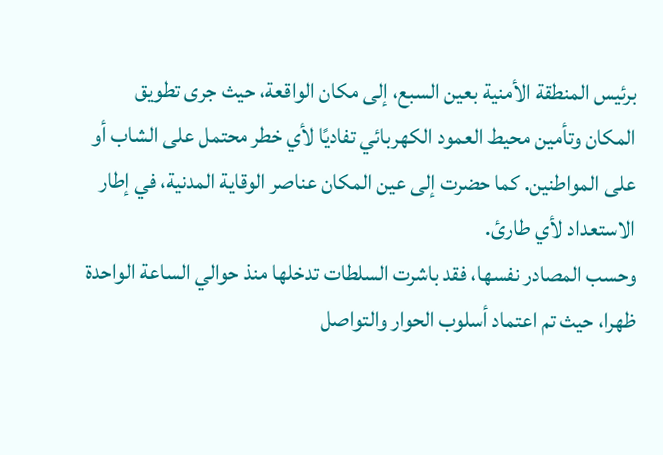برئيس المنطقة الأمنية بعين السبع، إلى مكان الواقعة، حيث جرى تطويق المكان وتأمين محيط العمود الكهربائي تفاديًا لأي خطر محتمل على الشاب أو على المواطنين. كما حضرت إلى عين المكان عناصر الوقاية المدنية، في إطار الاستعداد لأي طارئ.
وحسب المصادر نفسها، فقد باشرت السلطات تدخلها منذ حوالي الساعة الواحدة ظهرا، حيث تم اعتماد أسلوب الحوار والتواصل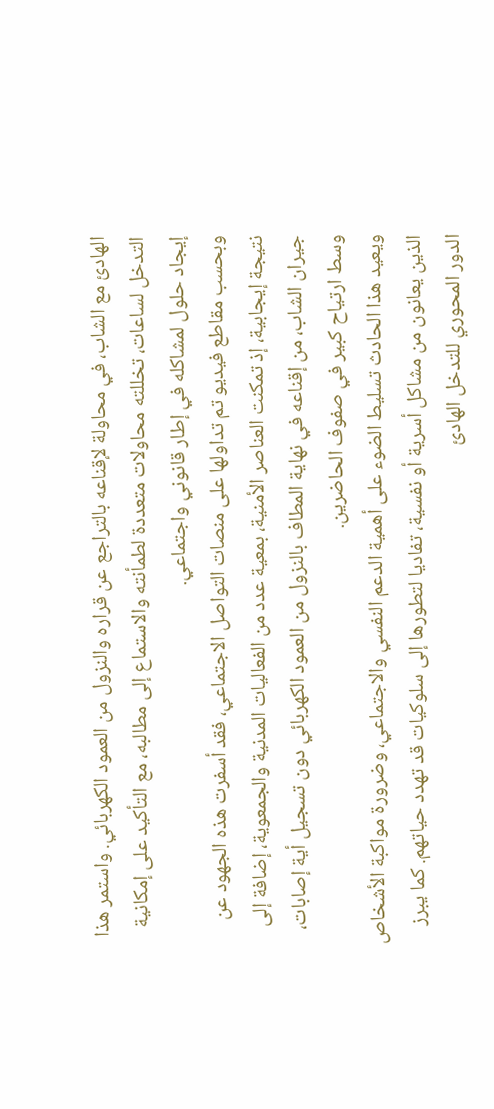الهادئ مع الشاب، في محاولة لإقناعه بالتراجع عن قراره والنزول من العمود الكهربائي. واستمر هذا التدخل لساعات، تخللته محاولات متعددة لطمأنته والاستماع إلى مطالبه، مع التأكيد على إمكانية إيجاد حلول لمشاكله في إطار قانوني واجتماعي.
وبحسب مقاطع فيديو تم تداولها على منصات التواصل الاجتماعي، فقد أسفرت هذه الجهود عن نتيجة إيجابية، إذ تمكنت العناصر الأمنية، بمعية عدد من الفعاليات المدنية والجمعوية، إضافة إلى جيران الشاب، من إقناعه في نهاية المطاف بالنزول من العمود الكهربائي دون تسجيل أية إصابات، وسط ارتياح كبير في صفوف الحاضرين.
ويعيد هذا الحادث تسليط الضوء على أهمية الدعم النفسي والاجتماعي، وضرورة مواكبة الأشخاص الذين يعانون من مشاكل أسرية أو نفسية، تفاديا لتطورها إلى سلوكيات قد تهدد حياتهم. كما يبرز الدور المحوري للتدخل الهادئ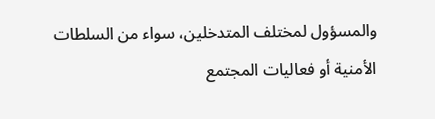والمسؤول لمختلف المتدخلين، سواء من السلطات الأمنية أو فعاليات المجتمع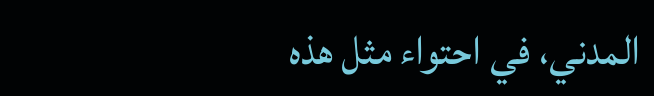المدني، في احتواء مثل هذه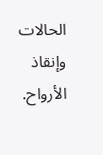الحالات وإنقاذ الأرواح.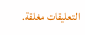التعليقات مغلقة.